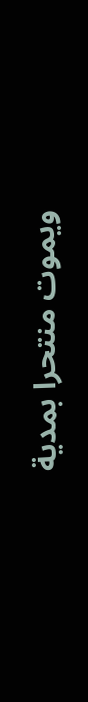ويموت منتحرا بمدية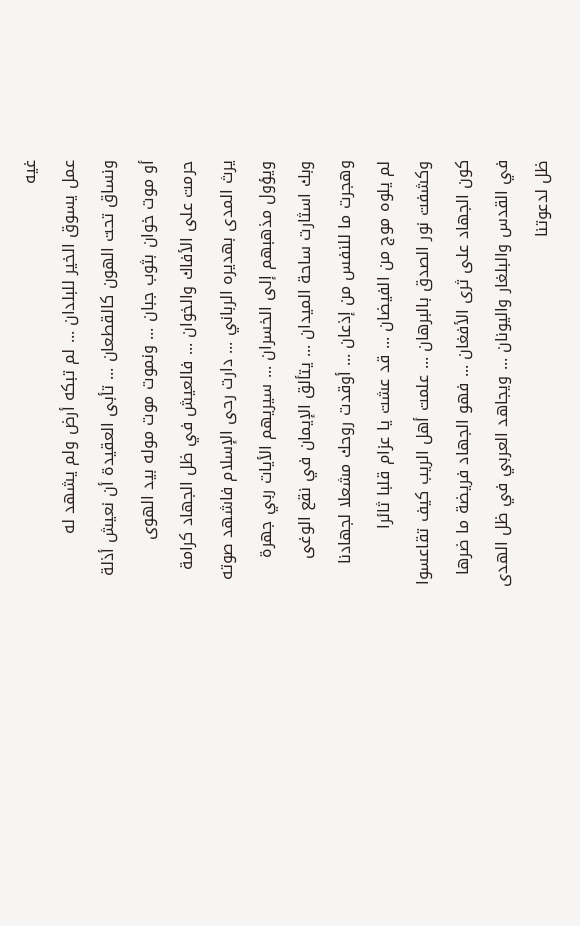غيه
عمل يسوق الخير للبلدان ... لم تبكه أرض ولم يشهد له
ونساق تحت الهون كالقطعان ... تأبى العقيدة أن نعيش أذلة
أو موت خوان بثوب جبان ... ونموت موت موله بيد الهوى
حرمت على الأفاك والخوان ... فالعيش في ظل الجهاد كرامة
يرث المدى بهديره الرباني ... دارت رحى الإسلام فاشهد صوته
ويؤول مذهبهم إلى الخسران ... سيريهم الأيات ربي جهرة
وبك اسثارت ساحة الميدان ... يتألق الإيمان في نقع الوغى
وهجرت ما للنفس من إذعان ... أوقدت روحك مشعلا لجهادنا
لم يلوه موج من الفيضان ... قد عشت يا عزام قلبا ثائرا
وكشفت نور الصدق بالبرهان ... علمت أهل الريب كيف تقاعسوا
كون الجهاد على ثرى الأفغان ... فهو الجهاد فريضة ما ضرها
في القدس والبلغار واليونان ... ويجاهد العربي في ظل الهدى
ظل لدعوتنا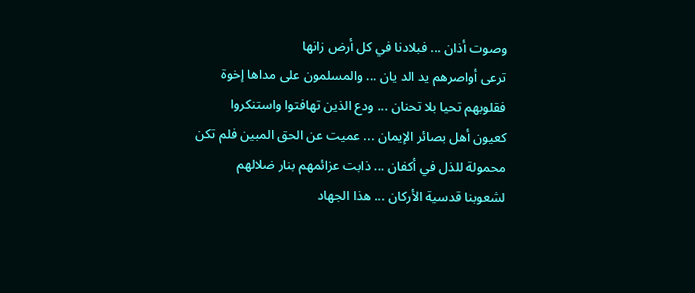وصوت أذان ... فبلادنا في كل أرض زانها
ترعى أواصرهم يد الد يان ... والمسلمون على مداها إخوة
فقلوبهم تحيا بلا تحنان ... ودع الذين تهافتوا واستنكروا
كعيون أهل بصائر الإيمان ... عميت عن الحق المبين فلم تكن
محمولة للذل في أكفان ... ذابت عزائمهم بنار ضلالهم
لشعوبنا قدسية الأركان ... هذا الجهاد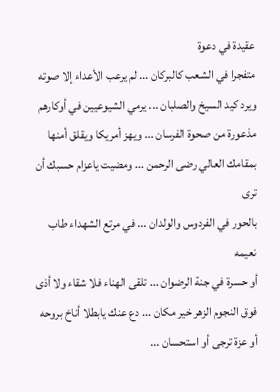عقيدة في دعوة
متفجرا في الشعب كالبركان ... لم يرعب الأعداء إلا صوته
ويرد كيد السيخ والصلبان ... يرمي الشيوعيين في أوكارهم
مذعورة من صحوة الفرسان ... ويهز أمريكا ويقلق أمنها
بمقامك العالي رضى الرحمن ... ومضيت ياعزام حسبك أن ترى
بالحور في الفردوس والولدان ... في مرتع الشهداء طاب نعيمه
أو حسرة في جنة الرضوان ... تلقى الهناء فلا شقاء ولا أذى
فوق النجوم الزهر خير مكان ... دع عنك يابطلا أناخ بروحه
أو عزة ترجى أو استحسان ...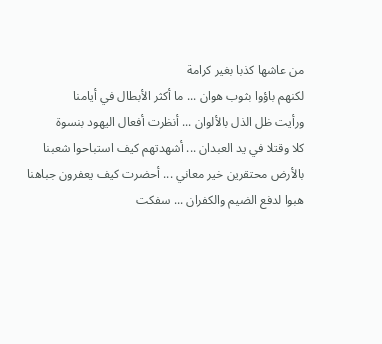من عاشها كذبا بغير كرامة
لكنهم باؤوا بثوب هوان ... ما أكثر الأبطال في أيامنا
ورأيت ظل الذل بالألوان ... أنظرت أفعال اليهود بنسوة
كلا وقتلا في يد العبدان ... أشهدتهم كيف استباحوا شعبنا
بالأرض محتقرين خير معاني ... أحضرت كيف يعفرون جباهنا
هبوا لدفع الضيم والكفران ... سفكت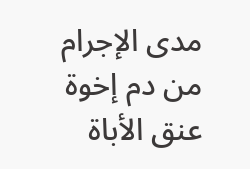مدى الإجرام من دم إخوة
عنق الأباة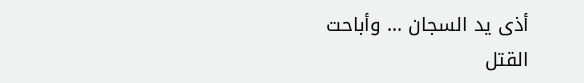أذى يد السجان ... وأباحت القتل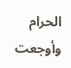الحرام وأوجعت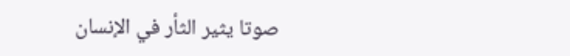صوتا يثير الثأر في الإنسان